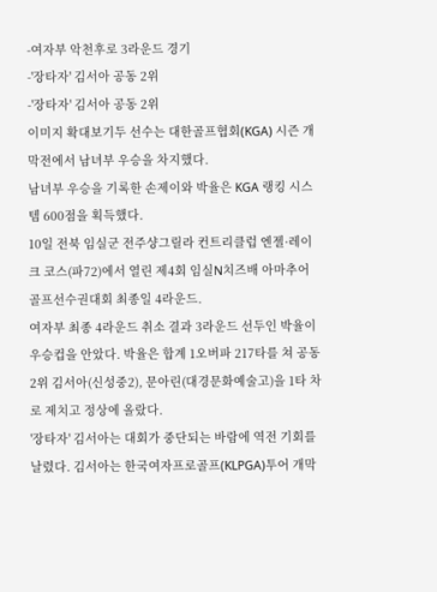-여자부 악천후로 3라운드 경기
-'장타자' 김서아 공동 2위
-'장타자' 김서아 공동 2위
이미지 확대보기두 선수는 대한골프협회(KGA) 시즌 개막전에서 남녀부 우승을 차지했다.
남녀부 우승을 기록한 손제이와 박율은 KGA 랭킹 시스템 600점을 획득했다.
10일 전북 임실군 전주샹그릴라 컨트리클럽 엔젤·레이크 코스(파72)에서 열린 제4회 임실N치즈배 아마추어골프선수권대회 최종일 4라운드.
여자부 최종 4라운드 취소 결과 3라운드 선두인 박율이 우승컵을 안았다. 박율은 합계 1오버파 217타를 쳐 공동 2위 김서아(신성중2), 문아린(대경문화예술고)을 1타 차로 제치고 정상에 올랐다.
'장타자' 김서아는 대회가 중단되는 바람에 역전 기회를 날렸다. 김서아는 한국여자프로골프(KLPGA)투어 개막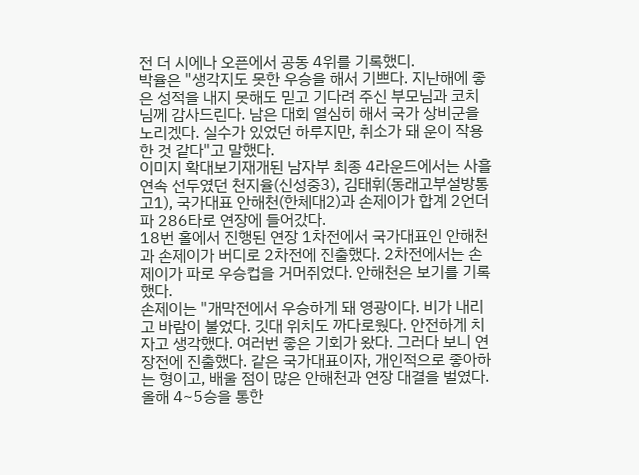전 더 시에나 오픈에서 공동 4위를 기록했디.
박율은 "생각지도 못한 우승을 해서 기쁘다. 지난해에 좋은 성적을 내지 못해도 믿고 기다려 주신 부모님과 코치님께 감사드린다. 남은 대회 열심히 해서 국가 상비군을 노리겠다. 실수가 있었던 하루지만, 취소가 돼 운이 작용한 것 같다"고 말했다.
이미지 확대보기재개된 남자부 최종 4라운드에서는 사흘 연속 선두였던 천지율(신성중3), 김태휘(동래고부설방통고1), 국가대표 안해천(한체대2)과 손제이가 합계 2언더파 286타로 연장에 들어갔다.
18번 홀에서 진행된 연장 1차전에서 국가대표인 안해천과 손제이가 버디로 2차전에 진출했다. 2차전에서는 손제이가 파로 우승컵을 거머쥐었다. 안해천은 보기를 기록했다.
손제이는 "개막전에서 우승하게 돼 영광이다. 비가 내리고 바람이 불었다. 깃대 위치도 까다로웠다. 안전하게 치자고 생각했다. 여러번 좋은 기회가 왔다. 그러다 보니 연장전에 진출했다. 같은 국가대표이자, 개인적으로 좋아하는 형이고, 배울 점이 많은 안해천과 연장 대결을 벌였다. 올해 4~5승을 통한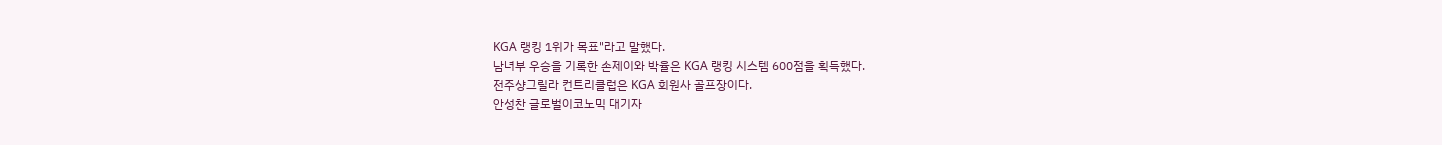KGA 랭킹 1위가 목표"라고 말했다.
남녀부 우승을 기록한 손제이와 박율은 KGA 랭킹 시스템 600점을 획득했다.
전주샹그릴라 컨트리클럽은 KGA 회원사 골프장이다.
안성찬 글로벌이코노믹 대기자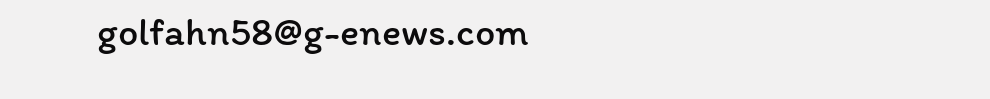golfahn58@g-enews.com